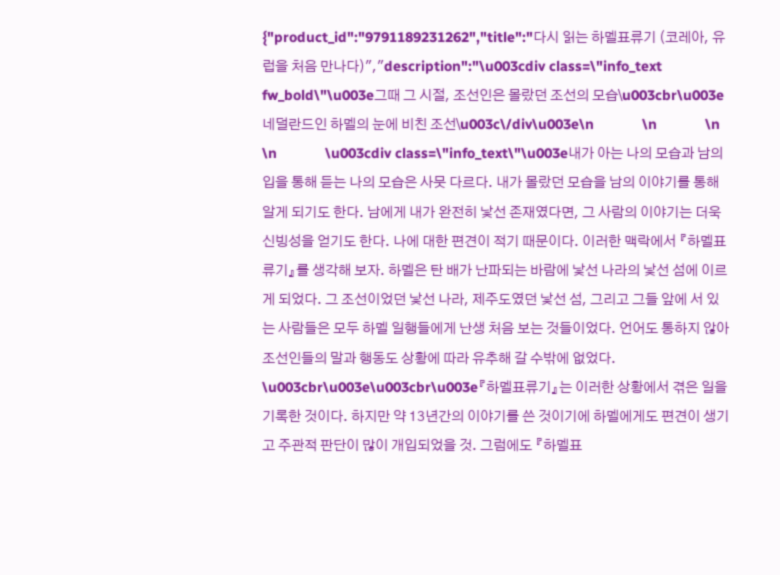{"product_id":"9791189231262","title":"다시 읽는 하멜표류기 (코레아, 유럽을 처음 만나다)","description":"\u003cdiv class=\"info_text fw_bold\"\u003e그때 그 시절, 조선인은 몰랐던 조선의 모습\u003cbr\u003e네덜란드인 하멜의 눈에 비친 조선\u003c\/div\u003e\n            \n            \n            \n            \u003cdiv class=\"info_text\"\u003e내가 아는 나의 모습과 남의 입을 통해 듣는 나의 모습은 사뭇 다르다. 내가 몰랐던 모습을 남의 이야기를 통해 알게 되기도 한다. 남에게 내가 완전히 낯선 존재였다면, 그 사람의 이야기는 더욱 신빙성을 얻기도 한다. 나에 대한 편견이 적기 때문이다. 이러한 맥락에서 『하멜표류기』를 생각해 보자. 하멜은 탄 배가 난파되는 바람에 낯선 나라의 낯선 섬에 이르게 되었다. 그 조선이었던 낯선 나라, 제주도였던 낯선 섬, 그리고 그들 앞에 서 있는 사람들은 모두 하멜 일행들에게 난생 처음 보는 것들이었다. 언어도 통하지 않아 조선인들의 말과 행동도 상황에 따라 유추해 갈 수밖에 없었다. \u003cbr\u003e\u003cbr\u003e『하멜표류기』는 이러한 상황에서 겪은 일을 기록한 것이다. 하지만 약 13년간의 이야기를 쓴 것이기에 하멜에게도 편견이 생기고 주관적 판단이 많이 개입되었을 것. 그럼에도 『하멜표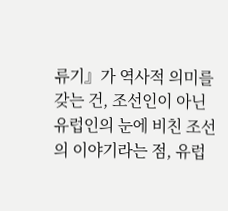류기』가 역사적 의미를 갖는 건, 조선인이 아닌 유럽인의 눈에 비친 조선의 이야기라는 점, 유럽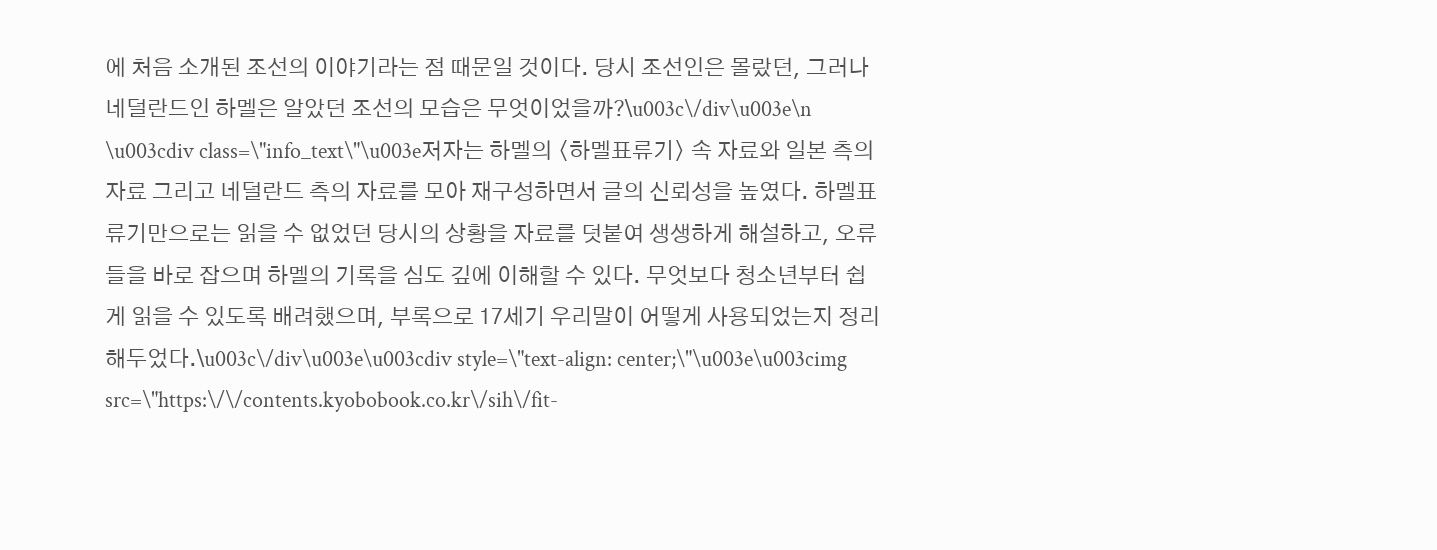에 처음 소개된 조선의 이야기라는 점 때문일 것이다. 당시 조선인은 몰랐던, 그러나 네덜란드인 하멜은 알았던 조선의 모습은 무엇이었을까?\u003c\/div\u003e\n            \u003cdiv class=\"info_text\"\u003e저자는 하멜의 〈하멜표류기〉 속 자료와 일본 측의 자료 그리고 네덜란드 측의 자료를 모아 재구성하면서 글의 신뢰성을 높였다. 하멜표류기만으로는 읽을 수 없었던 당시의 상황을 자료를 덧붙여 생생하게 해설하고, 오류들을 바로 잡으며 하멜의 기록을 심도 깊에 이해할 수 있다. 무엇보다 청소년부터 쉽게 읽을 수 있도록 배려했으며, 부록으로 17세기 우리말이 어떻게 사용되었는지 정리해두었다.\u003c\/div\u003e\u003cdiv style=\"text-align: center;\"\u003e\u003cimg src=\"https:\/\/contents.kyobobook.co.kr\/sih\/fit-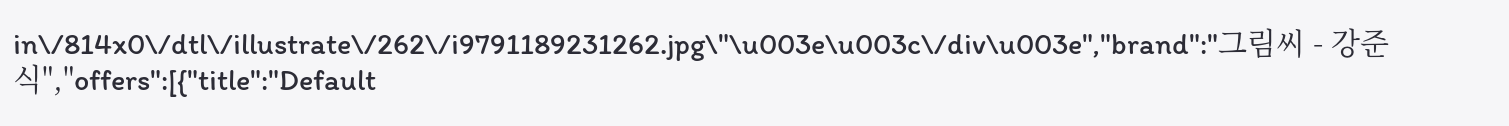in\/814x0\/dtl\/illustrate\/262\/i9791189231262.jpg\"\u003e\u003c\/div\u003e","brand":"그림씨 - 강준식","offers":[{"title":"Default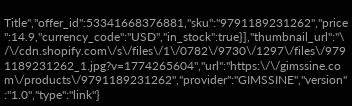Title","offer_id":53341668376881,"sku":"9791189231262","price":14.9,"currency_code":"USD","in_stock":true}],"thumbnail_url":"\/\/cdn.shopify.com\/s\/files\/1\/0782\/9730\/1297\/files\/9791189231262_1.jpg?v=1774265604","url":"https:\/\/gimssine.com\/products\/9791189231262","provider":"GIMSSINE","version":"1.0","type":"link"}